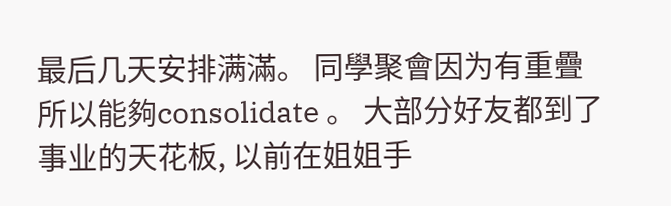最后几天安排满滿。 同學聚會因为有重疊所以能夠consolidate 。 大部分好友都到了事业的天花板, 以前在姐姐手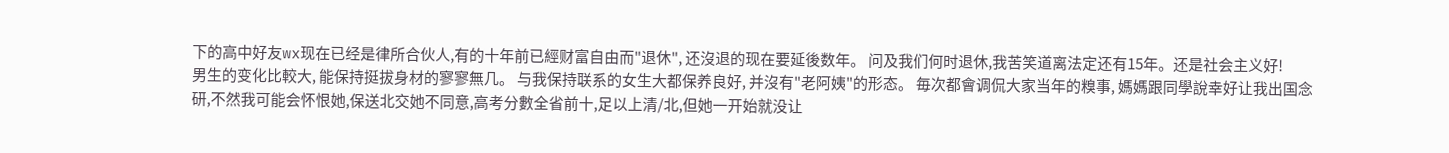下的高中好友wx现在已经是律所合伙人,有的十年前已經财富自由而"退休", 还沒退的现在要延後数年。 问及我们何时退休,我苦笑道离法定还有15年。还是社会主义好!
男生的变化比較大, 能保持挺拔身材的寥寥無几。 与我保持联系的女生大都保养良好, 并沒有"老阿姨"的形态。 毎次都會调侃大家当年的糗事, 媽媽跟同學說幸好让我出国念研,不然我可能会怀恨她,保送北交她不同意,高考分數全省前十,足以上清/北,但她一开始就没让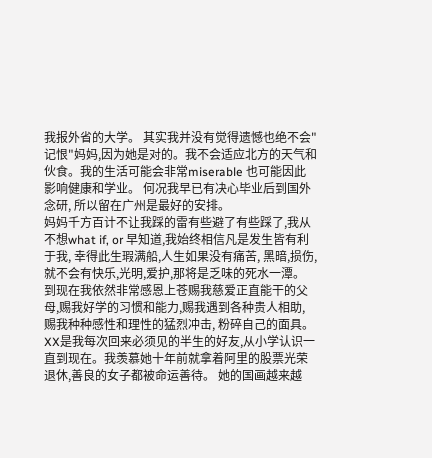我报外省的大学。 其实我并没有觉得遗憾也绝不会"记恨"妈妈,因为她是对的。我不会适应北方的天气和伙食。我的生活可能会非常miserable 也可能因此影响健康和学业。 何况我早已有决心毕业后到国外念研, 所以留在广州是最好的安排。
妈妈千方百计不让我踩的雷有些避了有些踩了,我从不想what if, or 早知道,我始终相信凡是发生皆有利于我, 幸得此生瑕满船,人生如果没有痛苦, 黑暗,损伤,就不会有快乐,光明,爱护,那将是乏味的死水一潭。 到现在我依然非常感恩上苍赐我慈爱正直能干的父母,赐我好学的习惯和能力,赐我遇到各种贵人相助, 赐我种种感性和理性的猛烈冲击, 粉碎自己的面具。
XX是我每次回来必须见的半生的好友,从小学认识一直到现在。我羡慕她十年前就拿着阿里的股票光荣退休,善良的女子都被命运善待。 她的国画越来越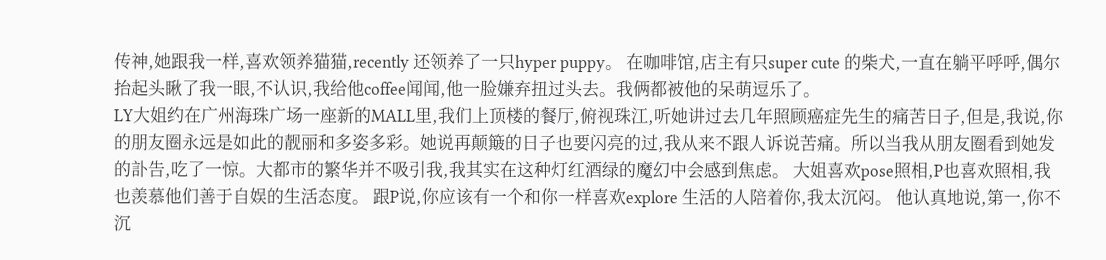传神,她跟我一样,喜欢领养猫猫,recently 还领养了一只hyper puppy。 在咖啡馆,店主有只super cute 的柴犬,一直在躺平呼呼,偶尔抬起头瞅了我一眼,不认识,我给他coffee闻闻,他一脸嫌弃扭过头去。我俩都被他的呆萌逗乐了。
LY大姐约在广州海珠广场一座新的MALL里,我们上顶楼的餐厅,俯视珠江,听她讲过去几年照顾癌症先生的痛苦日子,但是,我说,你的朋友圈永远是如此的靓丽和多姿多彩。她说再颠簸的日子也要闪亮的过,我从来不跟人诉说苦痛。所以当我从朋友圈看到她发的訃告,吃了一惊。大都市的繁华并不吸引我,我其实在这种灯红酒绿的魔幻中会感到焦虑。 大姐喜欢pose照相,P也喜欢照相,我也羡慕他们善于自娱的生活态度。 跟P说,你应该有一个和你一样喜欢explore 生活的人陪着你,我太沉闷。 他认真地说,第一,你不沉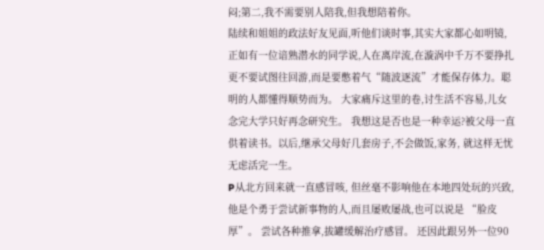闷;第二,我不需要别人陪我,但我想陪着你。
陆续和姐姐的政法好友见面,听他们谈时事,其实大家都心如明镜,正如有一位谙熟潜水的同学说,人在离岸流,在漩涡中千万不要挣扎更不要试图往回游,而是要憋着气“随波逐流”才能保存体力。聪明的人都懂得顺势而为。 大家痛斥这里的卷,讨生活不容易,儿女念完大学只好再念研究生。 我想这是否也是一种幸运?被父母一直供着读书。以后,继承父母好几套房子,不会做饭,家务, 就这样无忧无虑活完一生。
P从北方回来就一直感冒咳, 但丝毫不影响他在本地四处玩的兴致, 他是个勇于尝试新事物的人,而且屡败屡战,也可以说是 “脸皮厚”。 尝试各种推拿,拔罐缓解治疗感冒。 还因此跟另外一位90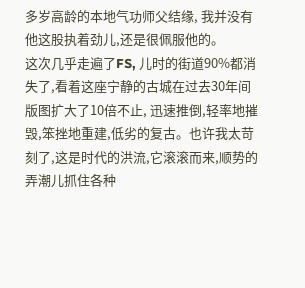多岁高龄的本地气功师父结缘, 我并没有他这股执着劲儿,还是很佩服他的。
这次几乎走遍了FS, 儿时的街道90%都消失了,看着这座宁静的古城在过去30年间版图扩大了10倍不止, 迅速推倒,轻率地摧毁,笨挫地重建,低劣的复古。也许我太苛刻了,这是时代的洪流,它滚滚而来,顺势的弄潮儿抓住各种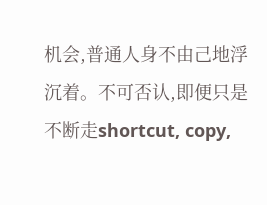机会,普通人身不由己地浮沉着。不可否认,即便只是不断走shortcut, copy,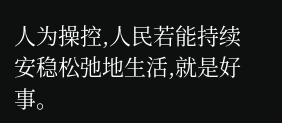人为操控,人民若能持续安稳松弛地生活,就是好事。